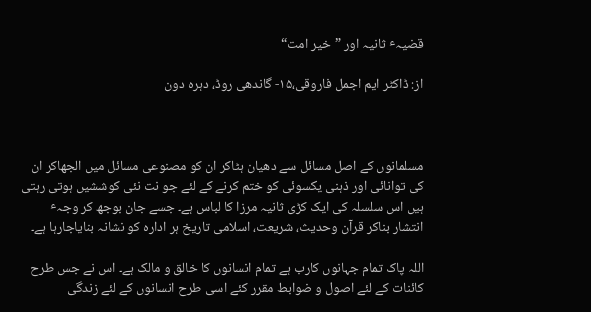قضیہٴ ثانیہ اور ”خیر امت“

از: ڈاکٹر ایم اجمل فاروقی،۱۵- گاندھی روڈ، دہرہ دون



مسلمانوں کے اصل مسائل سے دھیان ہٹاکر ان کو مصنوعی مسائل میں الجھاکر ان کی توانائی اور ذہنی یکسوئی کو ختم کرنے کے لئے جو نت نئی کوششیں ہوتی رہتی ہیں اس سلسلہ کی ایک کڑی ثانیہ مرزا کا لباس ہے۔ جسے جان بوجھ کر وجہٴ انتشار بناکر قرآن وحدیث، شریعت، اسلامی تاریخ ہر ادارہ کو نشانہ بنایاجارہا ہے۔

اللہ پاک تمام جہانوں کارب ہے تمام انسانوں کا خالق و مالک ہے۔ اس نے جس طرح کائنات کے لئے اصول و ضوابط مقرر کئے اسی طرح انسانوں کے لئے زندگی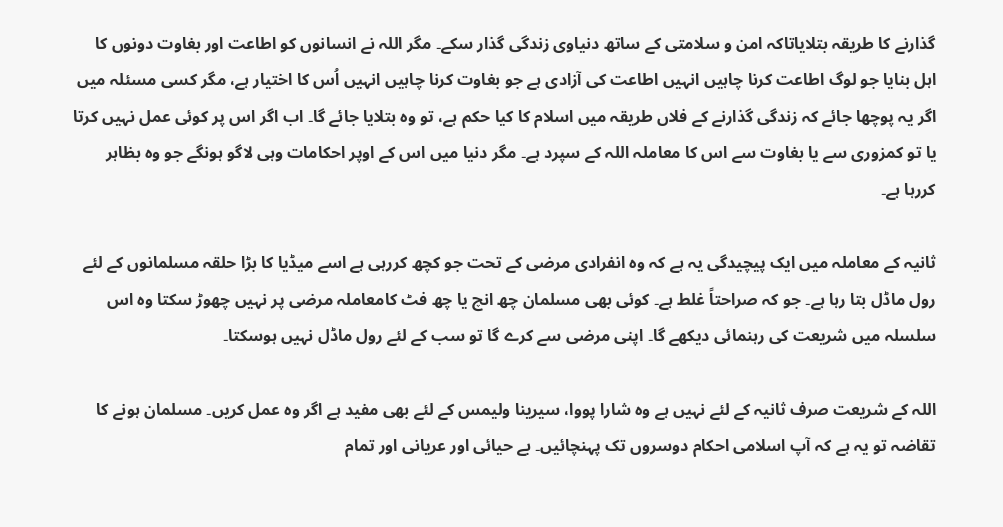گذارنے کا طریقہ بتلایاتاکہ امن و سلامتی کے ساتھ دنیاوی زندگی گذار سکے۔ مگر اللہ نے انسانوں کو اطاعت اور بغاوت دونوں کا اہل بنایا جو لوگ اطاعت کرنا چاہیں انہیں اطاعت کی آزادی ہے جو بغاوت کرنا چاہیں انہیں اُس کا اختیار ہے، مگر کسی مسئلہ میں اگر یہ پوچھا جائے کہ زندگی گذارنے کے فلاں طریقہ میں اسلام کا کیا حکم ہے، تو وہ بتلایا جائے گا۔ اب اگر اس پر کوئی عمل نہیں کرتا یا تو کمزوری سے یا بغاوت سے اس کا معاملہ اللہ کے سپرد ہے۔ مگر دنیا میں اس کے اوپر احکامات وہی لاگو ہونگے جو وہ بظاہر کررہا ہے۔

ثانیہ کے معاملہ میں ایک پیچیدگی یہ ہے کہ وہ انفرادی مرضی کے تحت جو کچھ کررہی ہے اسے میڈیا کا بڑا حلقہ مسلمانوں کے لئے رول ماڈل بتا رہا ہے۔ جو کہ صراحتاً غلط ہے۔ کوئی بھی مسلمان چھ انچ یا چھ فٹ کامعاملہ مرضی پر نہیں چھوڑ سکتا وہ اس سلسلہ میں شریعت کی رہنمائی دیکھے گا۔ اپنی مرضی سے کرے گا تو سب کے لئے رول ماڈل نہیں ہوسکتا۔

اللہ کے شریعت صرف ثانیہ کے لئے نہیں ہے وہ شارا پووا، سیرینا ولیمس کے لئے بھی مفید ہے اگر وہ عمل کریں۔ مسلمان ہونے کا تقاضہ تو یہ ہے کہ آپ اسلامی احکام دوسروں تک پہنچائیں۔ بے حیائی اور عریانی اور تمام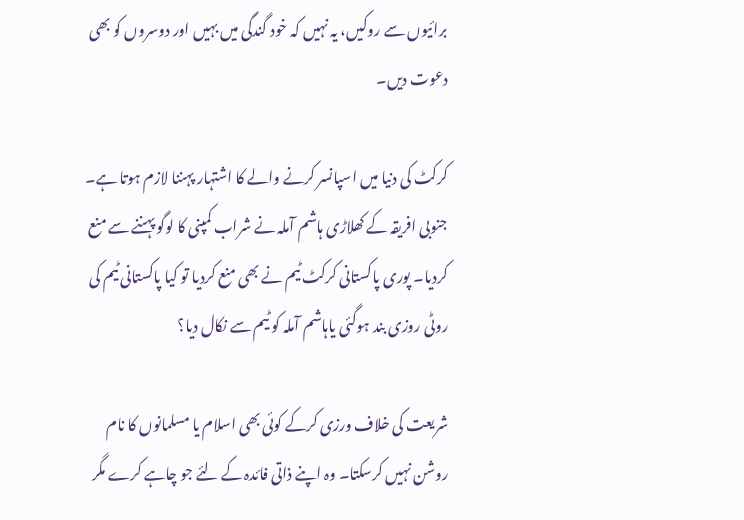برائیوں سے روکیں، یہ نہیں کہ خود گندگی میں بہیں اور دوسروں کو بھی دعوت دیں۔

کرکٹ کی دنیا میں اسپانسر کرنے والے کا اشتہار پہننا لازم ہوتا ہے۔ جنوبی افریقہ کے کھلاڑی ہاشم آملہ نے شراب کمپنی کا لوگو پہننے سے منع کردیا۔ پوری پاکستانی کرکٹ ٹیم نے بھی منع کردیا تو کیا پاکستانی ٹیم کی روٹی روزی بند ہوگئی یاہاشم آملہ کو ٹیم سے نکال دیا؟

شریعت کی خلاف ورزی کرکے کوئی بھی اسلام یا مسلمانوں کا نام روشن نہیں کرسکتا۔ وہ اپنے ذاتی فائدہ کے لئے جو چاہے کرے مگر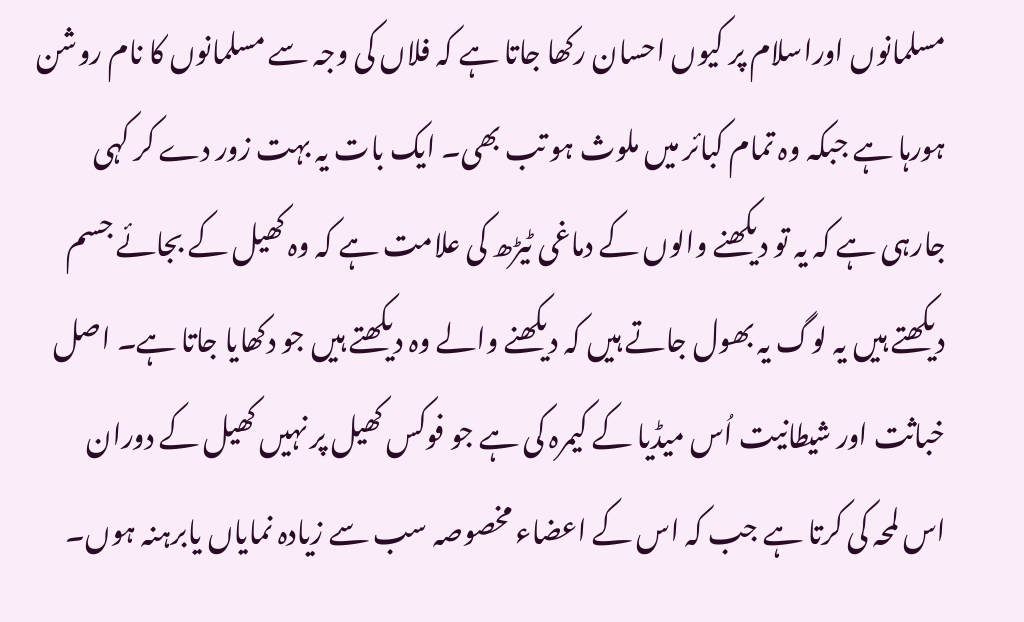مسلمانوں اوراسلام پر کیوں احسان رکھا جاتا ہے کہ فلاں کی وجہ سے مسلمانوں کا نام روشن ہورہا ہے جبکہ وہ تمام کبائر میں ملوث ہو تب بھی۔ ایک بات یہ بہت زور دے کر کہی جارہی ہے کہ یہ تو دیکھنے والوں کے دماغی ٹیڑھ کی علامت ہے کہ وہ کھیل کے بجائے جسم دیکھتے ہیں یہ لوگ یہ بھول جاتے ہیں کہ دیکھنے والے وہ دیکھتے ہیں جو دکھایا جاتا ہے۔ اصل خباثت اور شیطانیت اُس میڈیا کے کیمرہ کی ہے جو فوکس کھیل پر نہیں کھیل کے دوران اس لمحہ کی کرتا ہے جب کہ اس کے اعضاء مخصوصہ سب سے زیادہ نمایاں یابرہنہ ہوں۔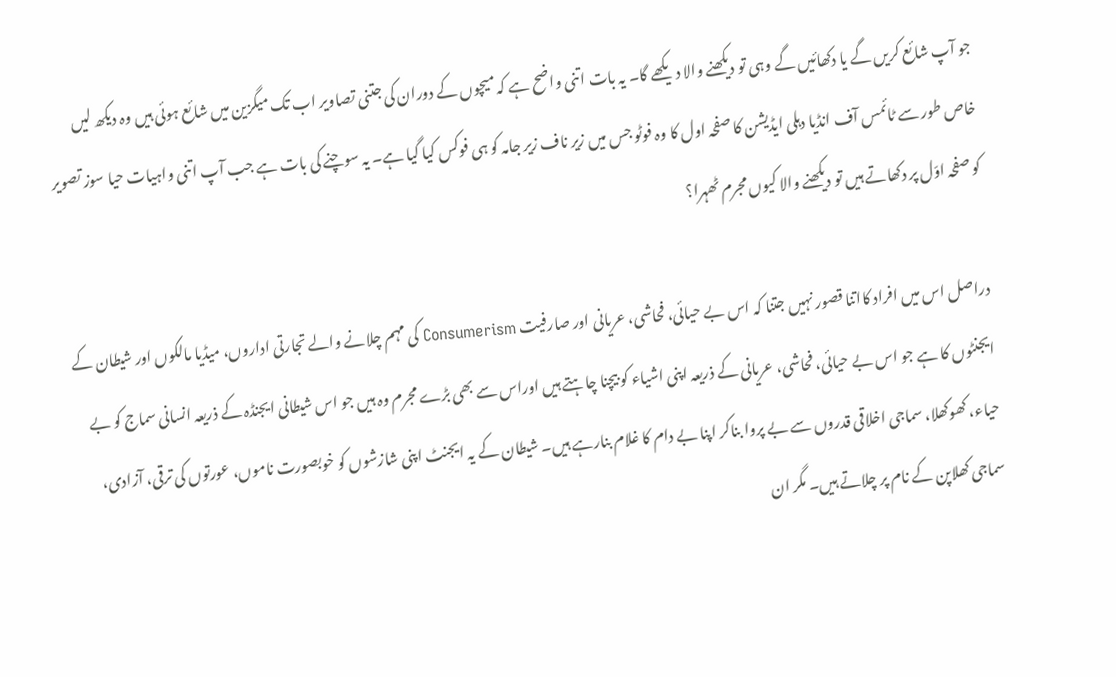جو آپ شائع کریں گے یا دکھائیں گے وہی تو دیکھنے والا دیکھے گا۔ یہ بات اتنی واضح ہے کہ میچوں کے دوران کی جتنی تصاویر اب تک میگزین میں شائع ہوئی ہیں وہ دیکھ لیں خاص طور سے ٹائمس آف انڈیا دہلی ایڈیشن کا صفحہ اول کا وہ فوٹو جس میں زیر ناف زیر جامہ کو ہی فوکس کیا گیا ہے۔ یہ سوچنے کی بات ہے جب آپ اتنی واہیات حیا سوز تصویر کو صفحہ اوّل پر دکھاتے ہیں تو دیکھنے والا کیوں مجرم ٹھہرا؟

دراصل اس میں افراد کااتنا قصور نہیں جتنا کہ اس بے حیائی، فحاشی، عریانی اور صارفیت Consumerism کی مہم چلانے والے تجارتی اداروں، میڈیا مالکوں اور شیطان کے ایجنٹوں کا ہے جو اس بے حیائی، فحاشی، عریانی کے ذریعہ اپنی اشیاء کو بیچنا چاہتے ہیں اوراس سے بھی بڑے مجرم وہ ہیں جو اس شیطانی ایجنڈہ کے ذریعہ انسانی سماج کو بے حیاء، کھوکھلا، سماجی اخلاقی قدروں سے بے پروا بناکر اپنا بے دام کا غلام بنارہے ہیں۔ شیطان کے یہ ایجنٹ اپنی شازشوں کو خوبصورت ناموں، عورتوں کی ترقی، آزادی، سماجی کھلاپن کے نام پر چلاتے ہیں۔ مگر ان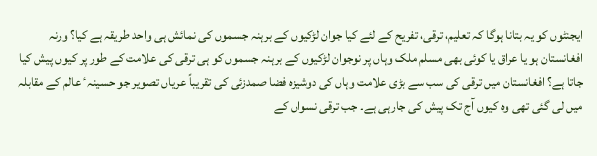ایجنٹوں کو یہ بتانا ہوگا کہ تعلیم، ترقی، تفریح کے لئے کیا جوان لڑکیوں کے برہنہ جسموں کی نمائش ہی واحد طریقہ ہے کیا؟ ورنہ افغانستان ہو یا عراق یا کوئی بھی مسلم ملک وہاں پر نوجوان لڑکیوں کے برہنہ جسموں کو ہی ترقی کی علامت کے طور پر کیوں پیش کیا جاتا ہے؟ افغانستان میں ترقی کی سب سے بڑی علامت وہاں کی دوشیزہ فضا صمدزئی کی تقریباً عریاں تصویر جو حسینہٴ عالم کے مقابلہ میں لی گئی تھی وہ کیوں آج تک پیش کی جارہی ہے۔ جب ترقی نسواں کے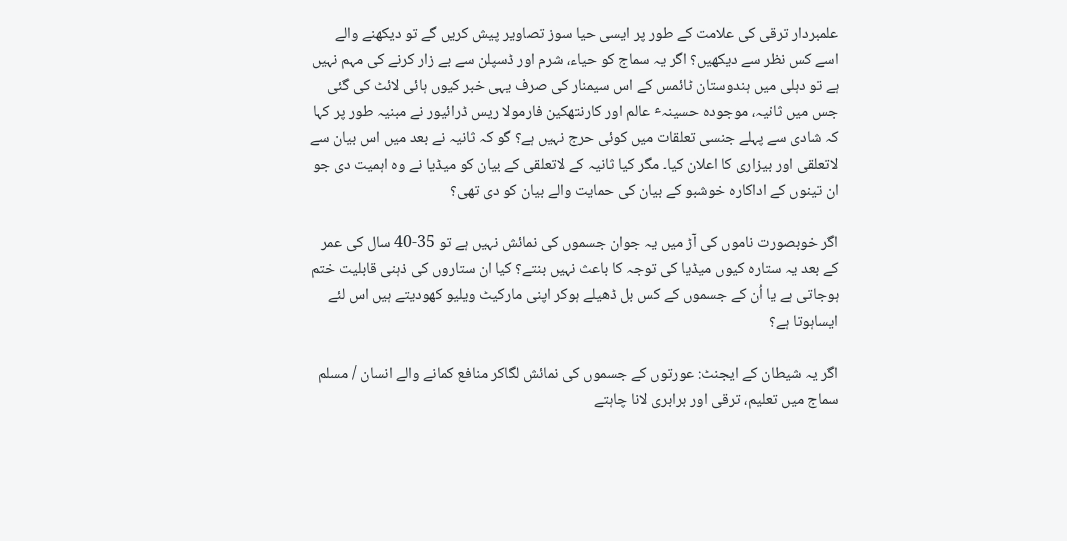علمبردار ترقی کی علامت کے طور پر ایسی حیا سوز تصاویر پیش کریں گے تو دیکھنے والے اسے کس نظر سے دیکھیں؟ اگر یہ سماج کو حیاء، شرم اور ڈسپلن سے بے زار کرنے کی مہم نہیں ہے تو دہلی میں ہندوستان ٹائمس کے اس سیمنار کی صرف یہی خبر کیوں ہائی لائٹ کی گئی جس میں ثانیہ، موجودہ حسینہٴ عالم اور کارنتھکین فارمولا ریس ڈرائیور نے مبنیہ طور پر کہا کہ شادی سے پہلے جنسی تعلقات میں کوئی حرج نہیں ہے؟ گو کہ ثانیہ نے بعد میں اس بیان سے لاتعلقی اور بیزاری کا اعلان کیا۔ مگر کیا ثانیہ کے لاتعلقی کے بیان کو میڈیا نے وہ اہمیت دی جو ان تینوں کے اداکارہ خوشبو کے بیان کی حمایت والے بیان کو دی تھی؟

اگر خوبصورت ناموں کی آڑ میں یہ جوان جسموں کی نمائش نہیں ہے تو 35-40 سال کی عمر کے بعد یہ ستارہ کیوں میڈیا کی توجہ کا باعث نہیں بنتے؟ کیا ان ستاروں کی ذہنی قابلیت ختم ہوجاتی ہے یا اُن کے جسموں کے کس بل ڈھیلے ہوکر اپنی مارکیٹ ویلیو کھودیتے ہیں اس لئے ایساہوتا ہے؟

اگر یہ شیطان کے ایجنٹ: عورتوں کے جسموں کی نمائش لگاکر منافع کمانے والے انسان / مسلم سماج میں تعلیم، ترقی اور برابری لانا چاہتے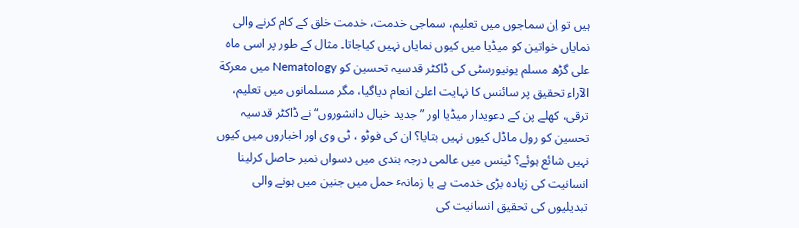ہیں تو اِن سماجوں میں تعلیم، سماجی خدمت، خدمت خلق کے کام کرنے والی نمایاں خواتین کو میڈیا میں کیوں نمایاں نہیں کیاجاتا۔ مثال کے طور پر اسی ماہ علی گڑھ مسلم یونیورسٹی کی ڈاکٹر قدسیہ تحسین کو Nematology میں معرکة الآراء تحقیق پر سائنس کا نہایت اعلیٰ انعام دیاگیا، مگر مسلمانوں میں تعلیم، ترقی، کھلے پن کے دعویدار میڈیا اور ”جدید خیال دانشوروں“ نے ڈاکٹر قدسیہ تحسین کو رول ماڈل کیوں نہیں بتایا؟ ان کی فوٹو ، ٹی وی اور اخباروں میں کیوں نہیں شائع ہوئے؟ ٹینس میں عالمی درجہ بندی میں دسواں نمبر حاصل کرلینا انسانیت کی زیادہ بڑی خدمت ہے یا زمانہٴ حمل میں جنین میں ہونے والی تبدیلیوں کی تحقیق انسانیت کی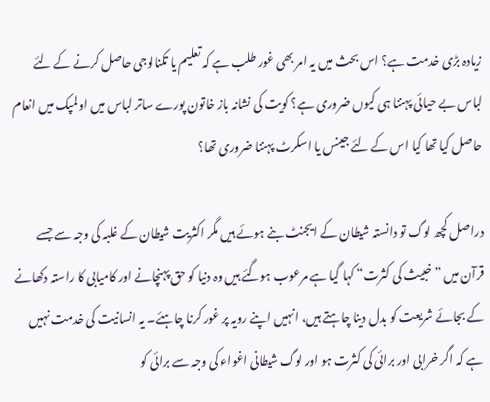زیادہ بڑی خدمت ہے؟ اس بحث میں یہ امر بھی غور طلب ہے کہ تعلیم یا تکنالوجی حاصل کرنے کے لئے لباس بے حیائی پہننا ہی کیوں ضروری ہے؟ کویت کی نشانہ باز خاتون پورے ساتر لباس میں اولمپک میں انعام حاصل کیا تھا کیا اس کے لئے جینس یا اسکرٹ پہننا ضروری تھا؟

دراصل کچھ لوگ تو دانستہ شیطان کے ایجنٹ بنے ہوئے ہیں مگر اکثریت شیطان کے غلبہ کی وجہ سے جسے قرآن میں ”خبیث کی کثرت“ کہا گیا ہے مرعوب ہوگئے ہیں وہ دنیا کو حق پہنچانے اور کامیابی کا راستہ دکھانے کے بجائے شریعت کو بدل دینا چاہتے ہیں، انہیں اپنے رویہ پر غور کرنا چاہئے۔ یہ انسانیت کی خدمت نہیں ہے کہ اگر خرابی اور برائی کی کثرت ہو اور لوگ شیطانی اغواء کی وجہ سے برائی کو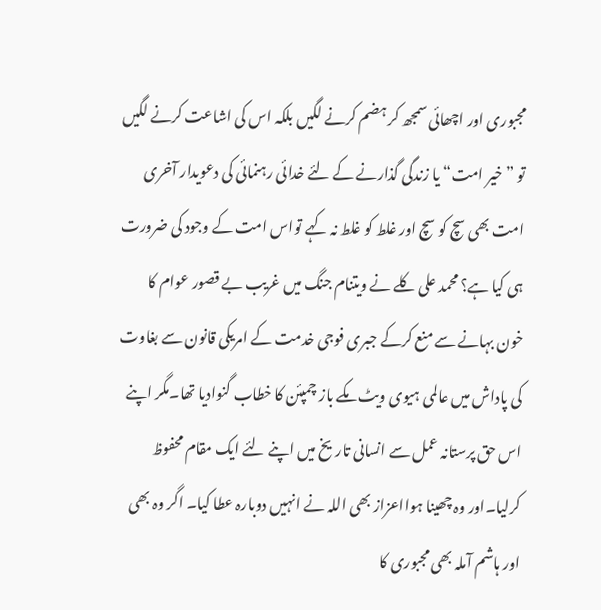مجبوری اور اچھائی سمجھ کر ہضم کرنے لگیں بلکہ اس کی اشاعت کرنے لگیں تو ”خیر امت“ یا زندگی گذارنے کے لئے خدائی رہنمائی کی دعویدار آخری امت بھی سچ کو سچ اور غلط کو غلط نہ کہے تواس امت کے وجود کی ضرورت ہی کیا ہے؟ محمد علی کلے نے ویتنام جنگ میں غریب بے قصور عوام کا خون بہانے سے منع کرکے جبری فوجی خدمت کے امریکی قانون سے بغاوت کی پاداش میں عالمی ہیوی ویٹ مکے باز چمپئن کا خطاب گنوادیا تھا۔مگر اپنے اس حق پرستانہ عمل سے انسانی تاریخ میں اپنے لئے ایک مقام محفوظ کرلیا۔اور وہ چھینا ہوااعزاز بھی اللہ نے انہیں دوبارہ عطا کیا۔ اگر وہ بھی اور ہاشم آملہ بھی مجبوری کا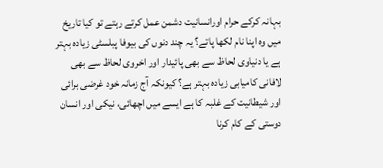بہانہ کرکے حرام اورانسانیت دشمن عمل کرتے رہتے تو کیا تاریخ میں وہ اپنا نام لکھا پاتے؟ یہ چند دنوں کی بیوفا پبلسٹی زیادہ بہتر ہے یا دنیاوی لحاظ سے بھی پائیدار اور اخروی لحاظ سے بھی لافانی کامیابی زیادہ بہتر ہے؟ کیونکہ آج زمانہ خود غرضی برائی اور شیطانیت کے غلبہ کا ہے ایسے میں اچھائی، نیکی اور انسان دوستی کے کام کرنا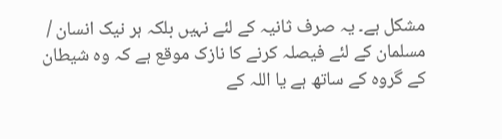مشکل ہے۔ یہ صرف ثانیہ کے لئے نہیں بلکہ ہر نیک انسان / مسلمان کے لئے فیصلہ کرنے کا نازک موقع ہے کہ وہ شیطان کے گروہ کے ساتھ ہے یا اللہ کے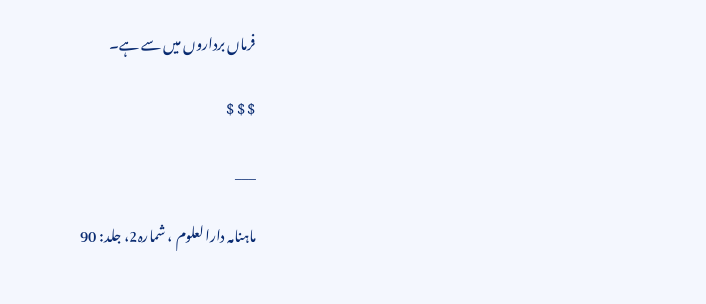فرماں برداروں میں سے ہے۔

$ $ $

___

ماہنامہ دارالعلوم ، شمارہ2، جلد: 90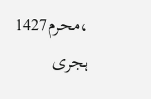،محرم1427 ہجری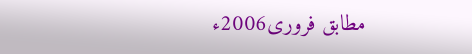مطابق فروری2006ء